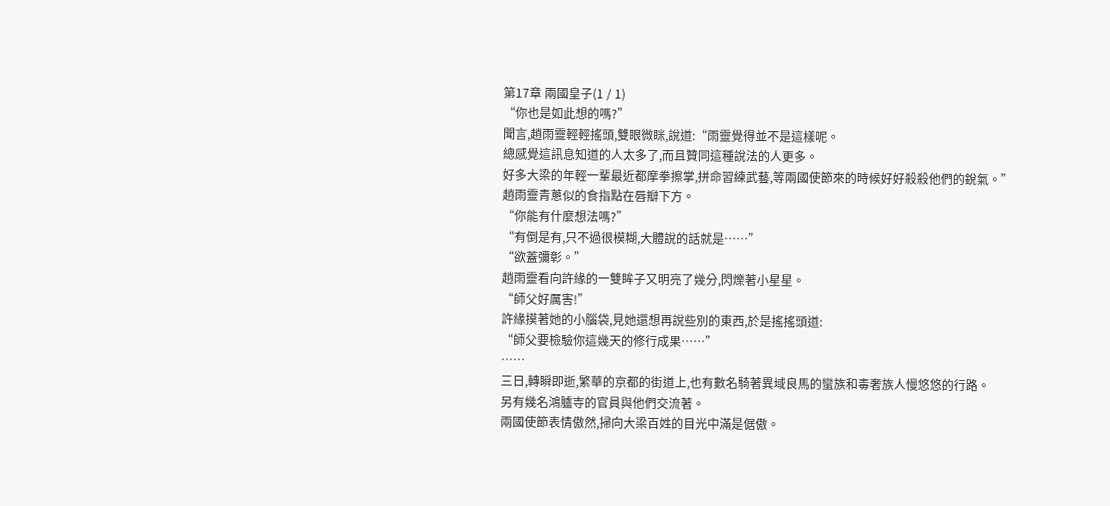第17章 兩國皇子(1 / 1)
“你也是如此想的嗎?”
聞言,趙雨靈輕輕搖頭,雙眼微眯,說道:“雨靈覺得並不是這樣呢。
總感覺這訊息知道的人太多了,而且贊同這種說法的人更多。
好多大梁的年輕一輩最近都摩拳擦掌,拼命習練武藝,等兩國使節來的時候好好殺殺他們的銳氣。”
趙雨靈青蔥似的食指點在唇瓣下方。
“你能有什麼想法嗎?”
“有倒是有,只不過很模糊,大體說的話就是……”
“欲蓋彌彰。”
趙雨靈看向許緣的一雙眸子又明亮了幾分,閃爍著小星星。
“師父好厲害!”
許緣摸著她的小腦袋,見她還想再說些別的東西,於是搖搖頭道:
“師父要檢驗你這幾天的修行成果……”
……
三日,轉瞬即逝,繁華的京都的街道上,也有數名騎著異域良馬的蠻族和毒奢族人慢悠悠的行路。
另有幾名鴻臚寺的官員與他們交流著。
兩國使節表情傲然,掃向大梁百姓的目光中滿是倨傲。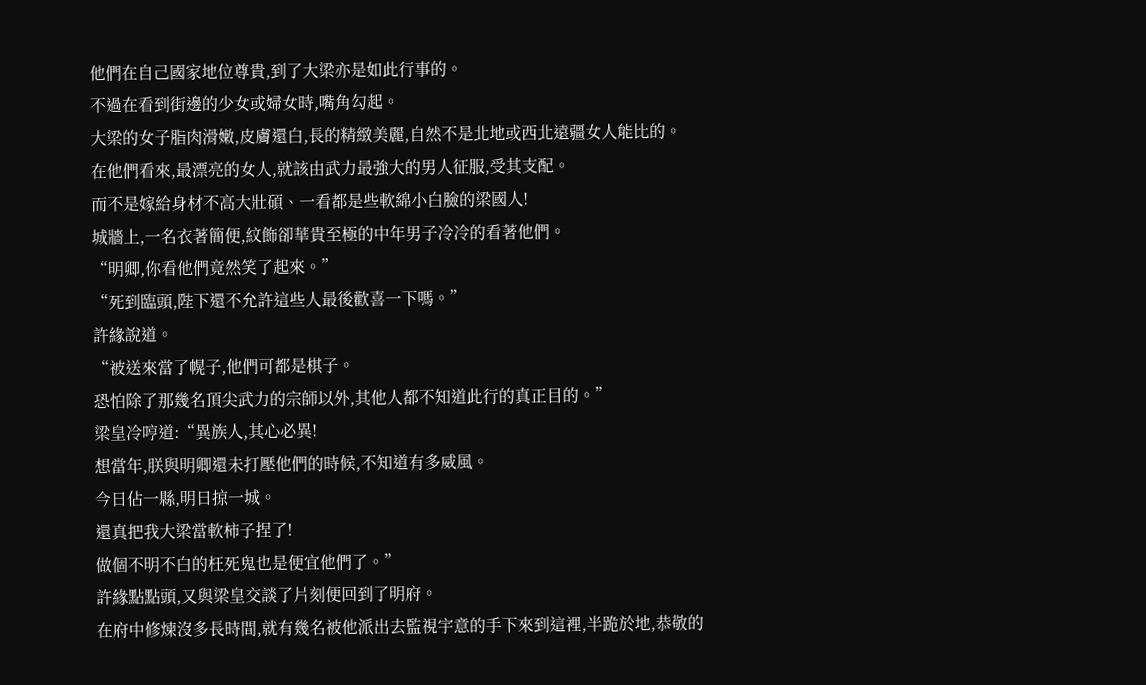他們在自己國家地位尊貴,到了大梁亦是如此行事的。
不過在看到街邊的少女或婦女時,嘴角勾起。
大梁的女子脂肉滑嫩,皮膚還白,長的精緻美麗,自然不是北地或西北遠疆女人能比的。
在他們看來,最漂亮的女人,就該由武力最強大的男人征服,受其支配。
而不是嫁給身材不高大壯碩、一看都是些軟綿小白臉的梁國人!
城牆上,一名衣著簡便,紋飾卻華貴至極的中年男子冷冷的看著他們。
“明卿,你看他們竟然笑了起來。”
“死到臨頭,陛下還不允許這些人最後歡喜一下嗎。”
許緣說道。
“被送來當了幌子,他們可都是棋子。
恐怕除了那幾名頂尖武力的宗師以外,其他人都不知道此行的真正目的。”
梁皇冷哼道:“異族人,其心必異!
想當年,朕與明卿還未打壓他們的時候,不知道有多威風。
今日佔一縣,明日掠一城。
還真把我大梁當軟柿子捏了!
做個不明不白的枉死鬼也是便宜他們了。”
許緣點點頭,又與梁皇交談了片刻便回到了明府。
在府中修煉沒多長時間,就有幾名被他派出去監視宇意的手下來到這裡,半跪於地,恭敬的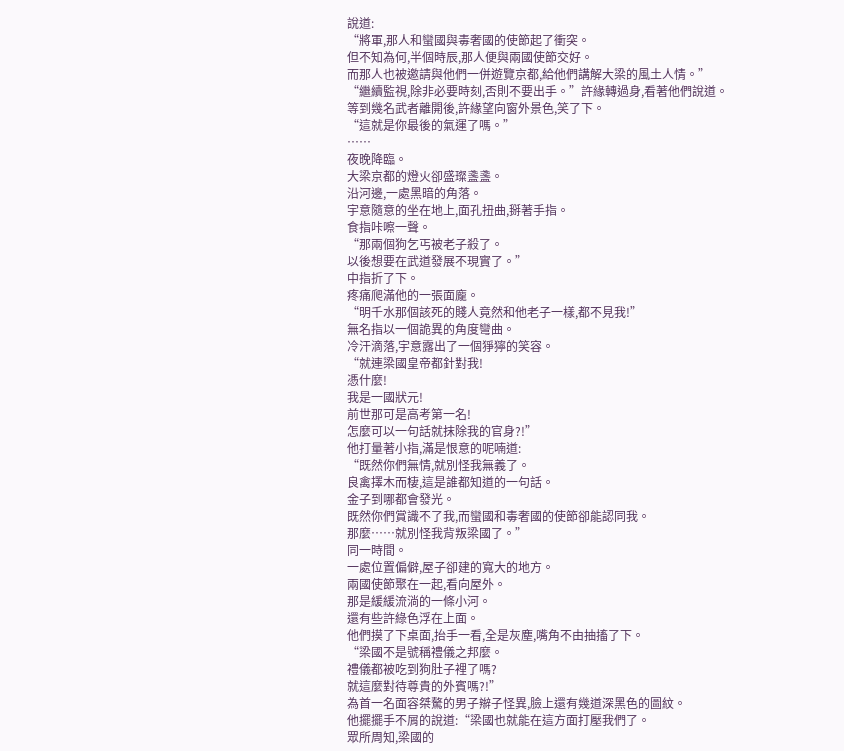說道:
“將軍,那人和蠻國與毒奢國的使節起了衝突。
但不知為何,半個時辰,那人便與兩國使節交好。
而那人也被邀請與他們一併遊覽京都,給他們講解大梁的風土人情。”
“繼續監視,除非必要時刻,否則不要出手。”許緣轉過身,看著他們說道。
等到幾名武者離開後,許緣望向窗外景色,笑了下。
“這就是你最後的氣運了嗎。”
……
夜晚降臨。
大梁京都的燈火卻盛璨盞盞。
沿河邊,一處黑暗的角落。
宇意隨意的坐在地上,面孔扭曲,掰著手指。
食指咔嚓一聲。
“那兩個狗乞丐被老子殺了。
以後想要在武道發展不現實了。”
中指折了下。
疼痛爬滿他的一張面龐。
“明千水那個該死的賤人竟然和他老子一樣,都不見我!”
無名指以一個詭異的角度彎曲。
冷汗滴落,宇意露出了一個猙獰的笑容。
“就連梁國皇帝都針對我!
憑什麼!
我是一國狀元!
前世那可是高考第一名!
怎麼可以一句話就抹除我的官身?!”
他打量著小指,滿是恨意的呢喃道:
“既然你們無情,就別怪我無義了。
良禽擇木而棲,這是誰都知道的一句話。
金子到哪都會發光。
既然你們賞識不了我,而蠻國和毒奢國的使節卻能認同我。
那麼……就別怪我背叛梁國了。”
同一時間。
一處位置偏僻,屋子卻建的寬大的地方。
兩國使節聚在一起,看向屋外。
那是緩緩流淌的一條小河。
還有些許綠色浮在上面。
他們摸了下桌面,抬手一看,全是灰塵,嘴角不由抽搐了下。
“梁國不是號稱禮儀之邦麼。
禮儀都被吃到狗肚子裡了嗎?
就這麼對待尊貴的外賓嗎?!”
為首一名面容桀驁的男子辮子怪異,臉上還有幾道深黑色的圖紋。
他擺擺手不屑的說道:“梁國也就能在這方面打壓我們了。
眾所周知,梁國的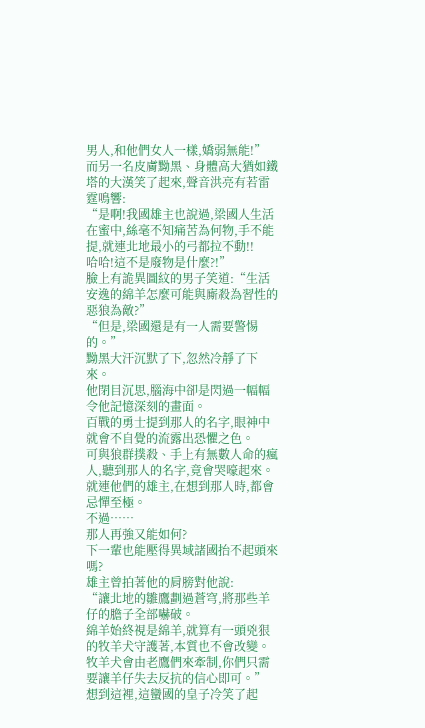男人,和他們女人一樣,嬌弱無能!”
而另一名皮膚黝黑、身體高大猶如鐵塔的大漢笑了起來,聲音洪亮有若雷霆鳴響:
“是啊!我國雄主也說過,梁國人生活在蜜中,絲毫不知痛苦為何物,手不能提,就連北地最小的弓都拉不動!!
哈哈!這不是廢物是什麼?!”
臉上有詭異圖紋的男子笑道:“生活安逸的綿羊怎麼可能與廝殺為習性的惡狼為敵?”
“但是,梁國還是有一人需要警惕的。”
黝黑大汗沉默了下,忽然冷靜了下來。
他閉目沉思,腦海中卻是閃過一幅幅令他記憶深刻的畫面。
百戰的勇士提到那人的名字,眼神中就會不自覺的流露出恐懼之色。
可與狼群撲殺、手上有無數人命的瘋人,聽到那人的名字,竟會哭嚎起來。
就連他們的雄主,在想到那人時,都會忌憚至極。
不過……
那人再強又能如何?
下一輩也能壓得異域諸國抬不起頭來嗎?
雄主曾拍著他的肩膀對他說:
“讓北地的雛鷹劃過蒼穹,將那些羊仔的膽子全部嚇破。
綿羊始終視是綿羊,就算有一頭兇狠的牧羊犬守護著,本質也不會改變。
牧羊犬會由老鷹們來牽制,你們只需要讓羊仔失去反抗的信心即可。”
想到這裡,這蠻國的皇子冷笑了起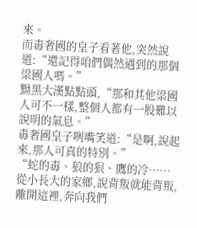來。
而毒奢國的皇子看著他,突然說道:“還記得咱們偶然遇到的那個梁國人嗎。”
黝黑大漢點點頭,“那和其他梁國人可不一樣,整個人都有一股難以說明的氣息。”
毒奢國皇子咧嘴笑道:“是啊,說起來,那人可真的特別。”
“蛇的毒、狼的狠、鷹的冷……
從小長大的家鄉,說背叛就能背叛,離開這裡,奔向我們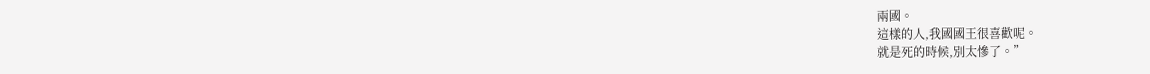兩國。
這樣的人,我國國王很喜歡呢。
就是死的時候,別太慘了。”